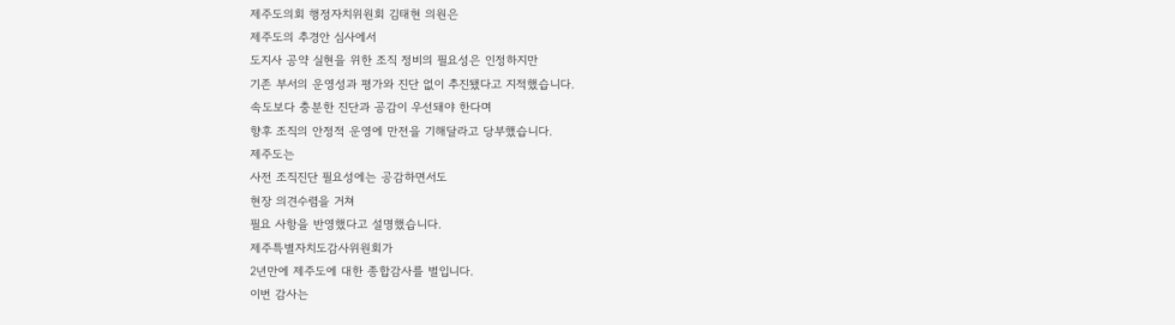제주도의회 행정자치위원회 김태현 의원은
제주도의 추경안 심사에서
도지사 공약 실현을 위한 조직 정비의 필요성은 인정하지만
기존 부서의 운영성과 평가와 진단 없이 추진됐다고 지적했습니다.
속도보다 충분한 진단과 공감이 우선돼야 한다며
향후 조직의 안정적 운영에 만전을 기해달라고 당부했습니다.
제주도는
사전 조직진단 필요성에는 공감하면서도
현장 의견수렴을 거쳐
필요 사항을 반영했다고 설명했습니다.
제주특별자치도감사위원회가
2년만에 제주도에 대한 종합감사를 벌입니다.
이번 감사는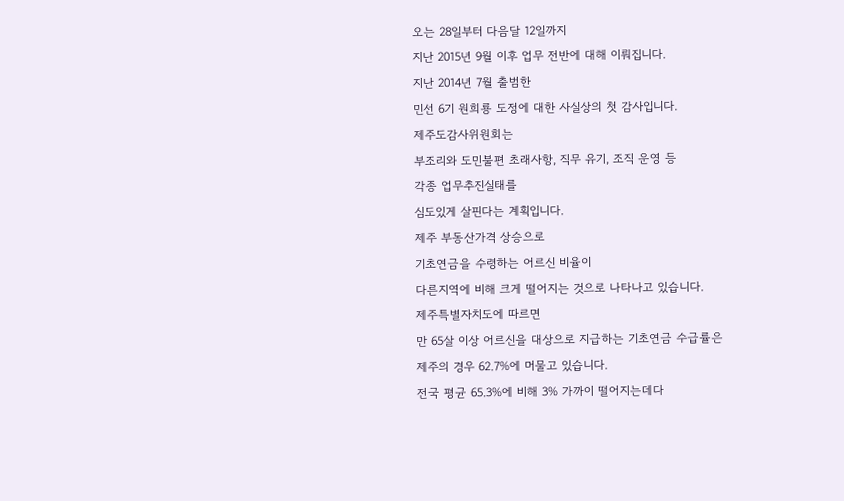오는 28일부터 다음달 12일까지
지난 2015년 9월 이후 업무 전반에 대해 이뤄집니다.
지난 2014년 7월 출범한
민선 6기 원희룡 도정에 대한 사실상의 첫 감사입니다.
제주도감사위원회는
부조리와 도민불편 초래사항, 직무 유기, 조직 운영 등
각종 업무추진실태를
심도있게 살핀다는 계획입니다.
제주 부동산가격 상승으로
기초연금을 수령하는 어르신 비율이
다른지역에 비해 크게 떨어지는 것으로 나타나고 있습니다.
제주특별자치도에 따르면
만 65살 이상 어르신을 대상으로 지급하는 기초연금 수급률은
제주의 경우 62.7%에 머물고 있습니다.
전국 평균 65.3%에 비해 3% 가까이 떨어지는데다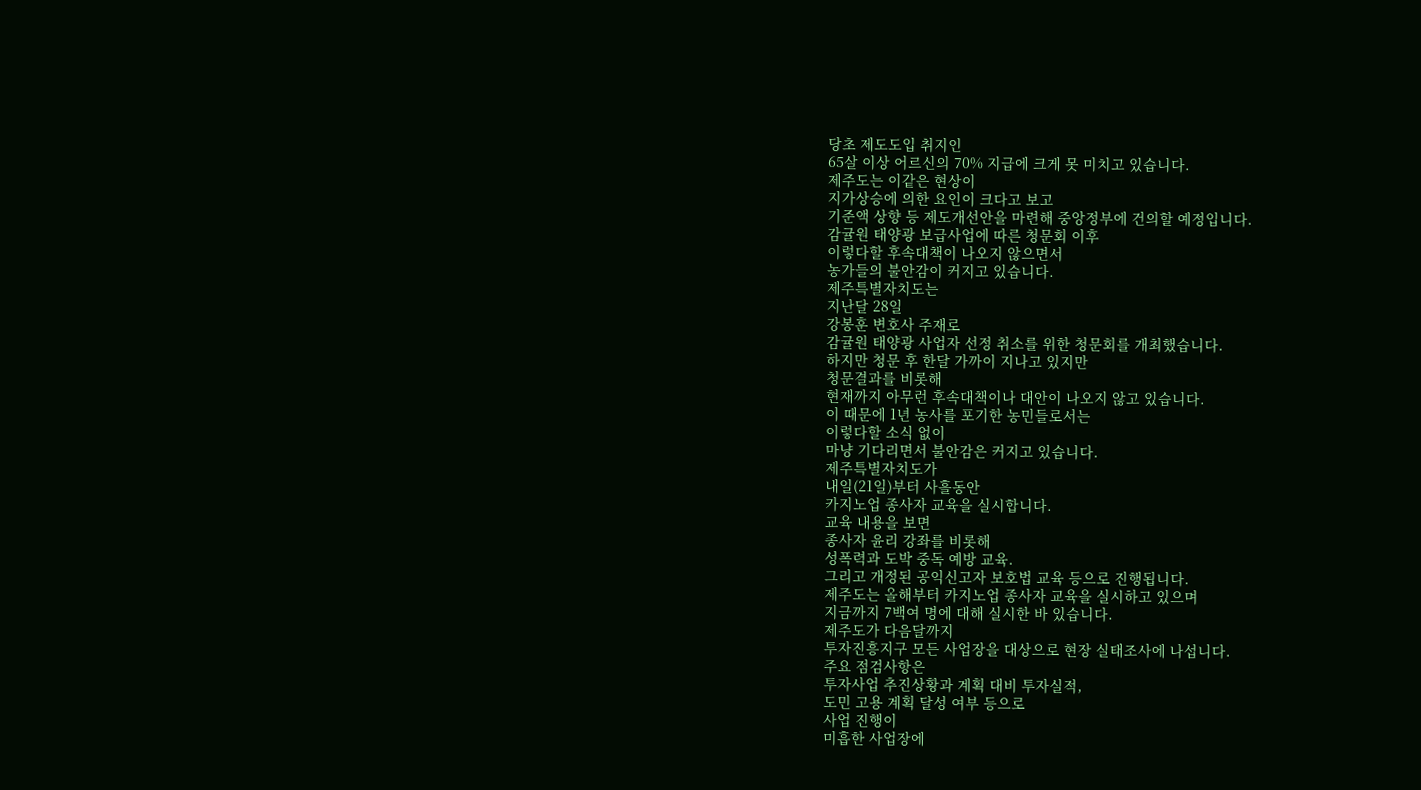당초 제도도입 취지인
65살 이상 어르신의 70% 지급에 크게 못 미치고 있습니다.
제주도는 이같은 현상이
지가상승에 의한 요인이 크다고 보고
기준액 상향 등 제도개선안을 마련해 중앙정부에 건의할 예정입니다.
감귤원 태양광 보급사업에 따른 청문회 이후
이렇다할 후속대책이 나오지 않으면서
농가들의 불안감이 커지고 있습니다.
제주특별자치도는
지난달 28일
강봉훈 변호사 주재로
감귤원 태양광 사업자 선정 취소를 위한 청문회를 개최했습니다.
하지만 청문 후 한달 가까이 지나고 있지만
청문결과를 비롯해
현재까지 아무런 후속대책이나 대안이 나오지 않고 있습니다.
이 때문에 1년 농사를 포기한 농민들로서는
이렇다할 소식 없이
마냥 기다리면서 불안감은 커지고 있습니다.
제주특별자치도가
내일(21일)부터 사흘동안
카지노업 종사자 교육을 실시합니다.
교육 내용을 보면
종사자 윤리 강좌를 비롯해
성폭력과 도박 중독 예방 교육.
그리고 개정된 공익신고자 보호법 교육 등으로 진행됩니다.
제주도는 올해부터 카지노업 종사자 교육을 실시하고 있으며
지금까지 7백여 명에 대해 실시한 바 있습니다.
제주도가 다음달까지
투자진흥지구 모든 사업장을 대상으로 현장 실태조사에 나섭니다.
주요 점검사항은
투자사업 추진상황과 계획 대비 투자실적,
도민 고용 계획 달성 여부 등으로
사업 진행이
미흡한 사업장에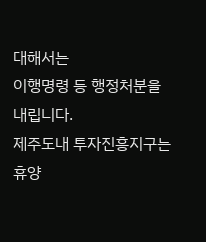대해서는
이행명령 등 행정처분을 내립니다.
제주도내 투자진흥지구는
휴양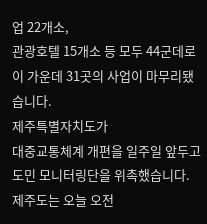업 22개소,
관광호텔 15개소 등 모두 44군데로
이 가운데 31곳의 사업이 마무리됐습니다.
제주특별자치도가
대중교통체계 개편을 일주일 앞두고
도민 모니터링단을 위촉했습니다.
제주도는 오늘 오전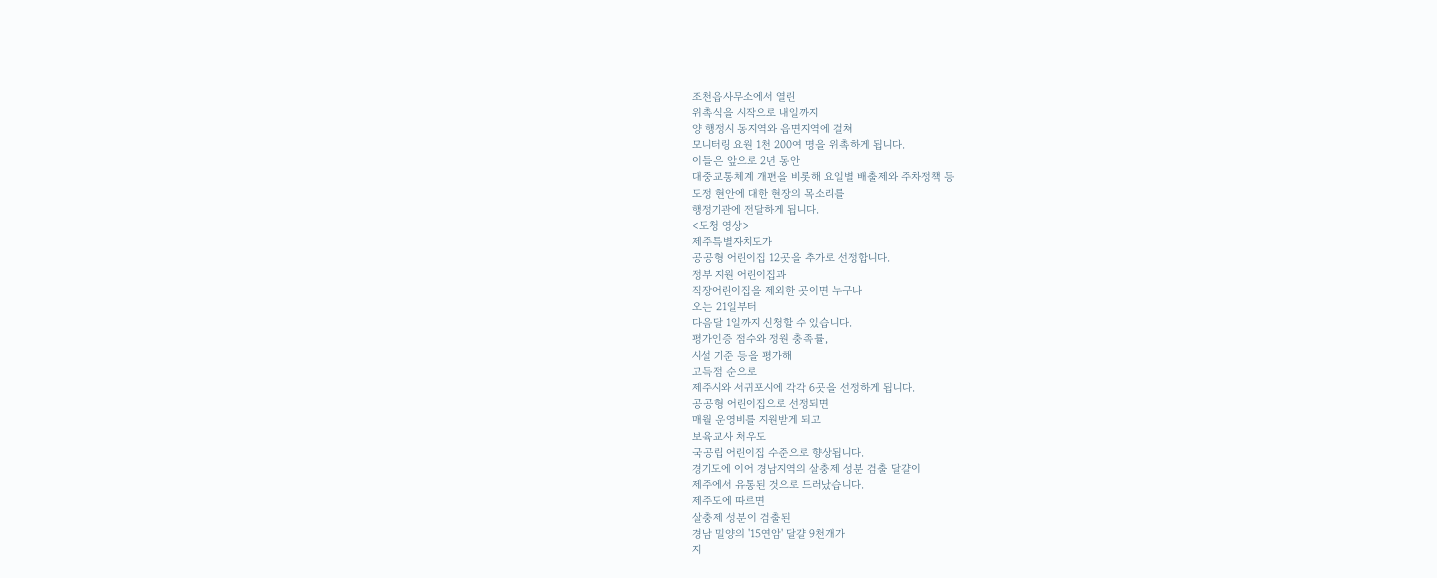조천읍사무소에서 열린
위촉식을 시작으로 내일까지
양 행정시 동지역와 읍면지역에 걸쳐
모니터링 요원 1천 200여 명을 위촉하게 됩니다.
이들은 앞으로 2년 동안
대중교통체계 개편을 비롯해 요일별 배출제와 주차정책 등
도정 현안에 대한 현장의 목소리를
행정기관에 전달하게 됩니다.
<도청 영상>
제주특별자치도가
공공형 어린이집 12곳을 추가로 선정합니다.
정부 지원 어린이집과
직장어린이집을 제외한 곳이면 누구나
오는 21일부터
다음달 1일까지 신청할 수 있습니다.
평가인증 점수와 정원 충족률,
시설 기준 등을 평가해
고득점 순으로
제주시와 서귀포시에 각각 6곳을 선정하게 됩니다.
공공형 어린이집으로 선정되면
매월 운영비를 지원받게 되고
보육교사 처우도
국공립 어린이집 수준으로 향상됩니다.
경기도에 이어 경남지역의 살충제 성분 검출 달걀이
제주에서 유통된 것으로 드러났습니다.
제주도에 따르면
살충제 성분이 검출된
경남 밀양의 '15연암' 달걀 9천개가
지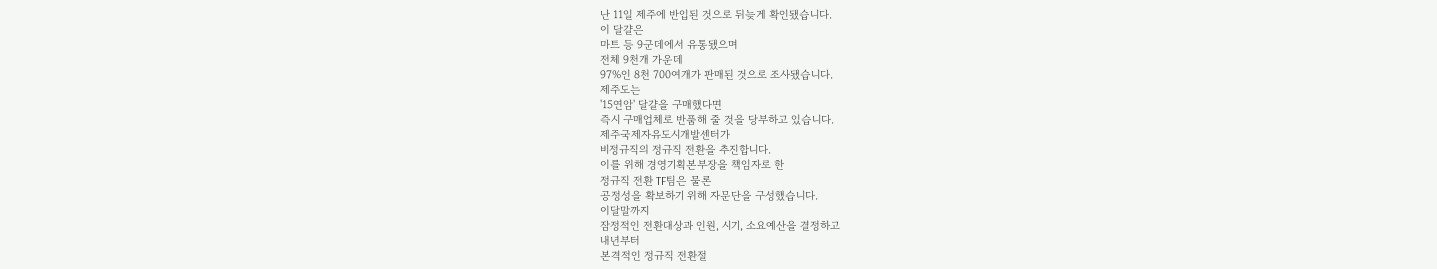난 11일 제주에 반입된 것으로 뒤늦게 확인됐습니다.
이 달걀은
마트 등 9군데에서 유통됐으며
전체 9천개 가운데
97%인 8천 700여개가 판매된 것으로 조사됐습니다.
제주도는
'15연암' 달걀을 구매했다면
즉시 구매업체로 반품해 줄 것을 당부하고 있습니다.
제주국제자유도시개발센터가
비정규직의 정규직 전환을 추진합니다.
이를 위해 경영기획본부장을 책임자로 한
정규직 전환 TF팀은 물론
공정성을 확보하기 위해 자문단을 구성했습니다.
이달말까지
잠정적인 전환대상과 인원, 시기, 소요예산을 결정하고
내년부터
본격적인 정규직 전환절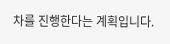차를 진행한다는 계획입니다.